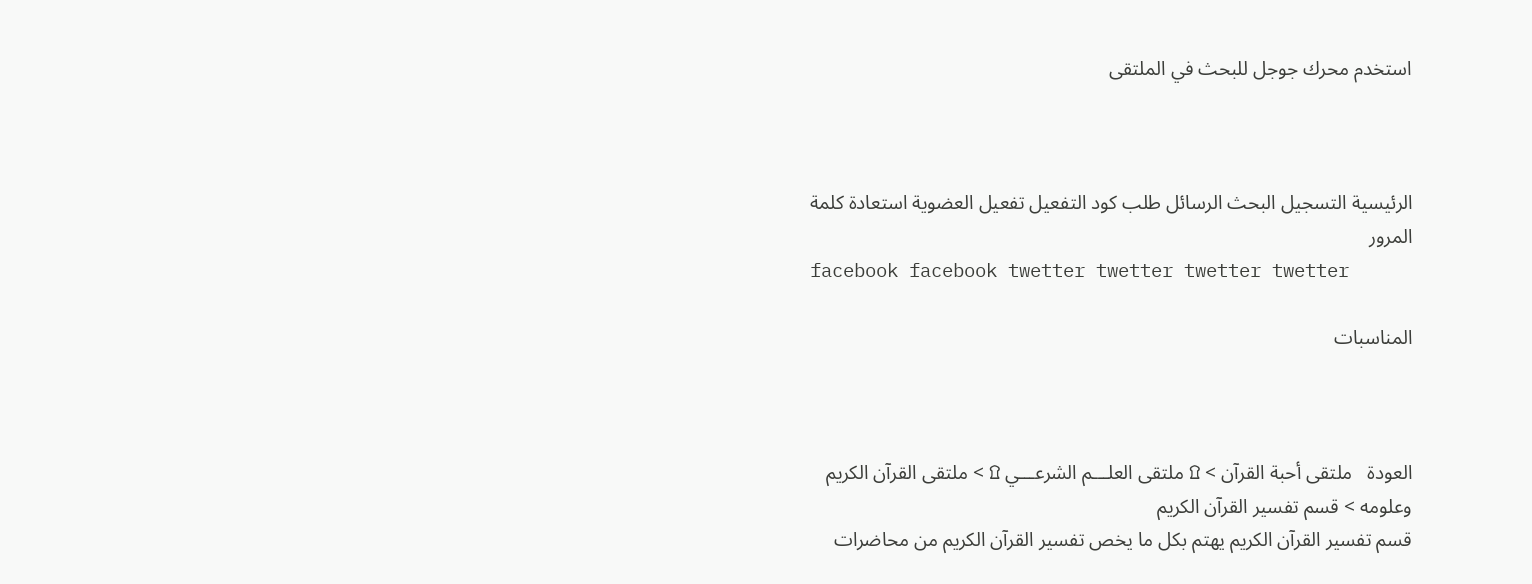استخدم محرك جوجل للبحث في الملتقى



الرئيسية التسجيل البحث الرسائل طلب كود التفعيل تفعيل العضوية استعادة كلمة المرور
facebook facebook twetter twetter twetter twetter

المناسبات



العودة   ملتقى أحبة القرآن > ۩ ملتقى العلـــم الشرعـــي ۩ > ملتقى القرآن الكريم وعلومه > قسم تفسير القرآن الكريم
قسم تفسير القرآن الكريم يهتم بكل ما يخص تفسير القرآن الكريم من محاضرات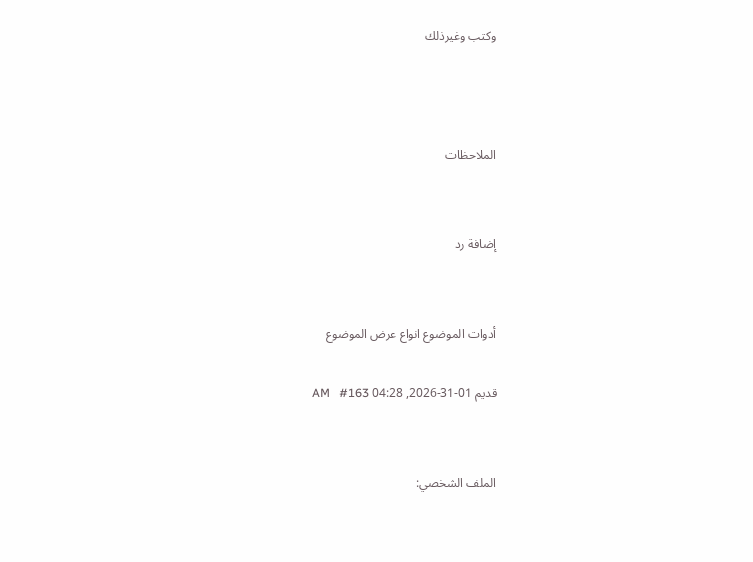وكتب وغيرذلك



الملاحظات


إضافة رد


أدوات الموضوع انواع عرض الموضوع

قديم 01-31-2026, 04:28 AM   #163


الملف الشخصي: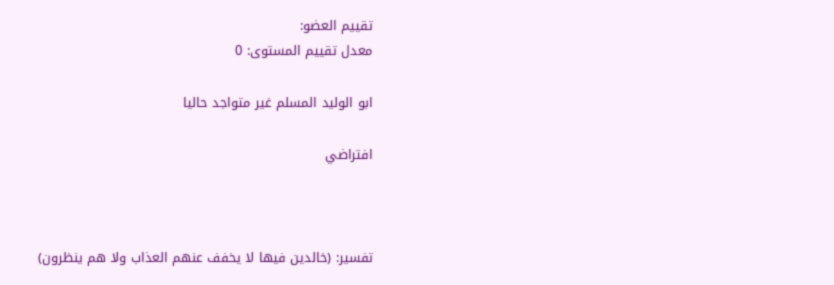تقييم العضو:
معدل تقييم المستوى: 0

ابو الوليد المسلم غير متواجد حاليا

افتراضي



تفسير: (خالدين فيها لا يخفف عنهم العذاب ولا هم ينظرون)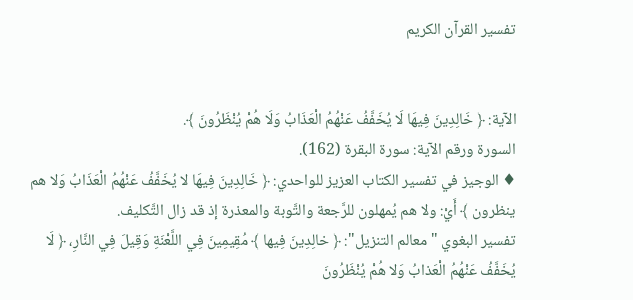تفسير القرآن الكريم


الآية: ﴿ خَالِدِينَ فِيهَا لَا يُخَفَّفُ عَنْهُمُ الْعَذَابُ وَلَا هُمْ يُنْظَرُونَ ﴾.
السورة ورقم الآية: سورة البقرة (162).
♦ الوجيز في تفسير الكتاب العزيز للواحدي: ﴿ خَالِدِينَ فِيهَا لا يُخَفَّفُ عَنْهُمُ الْعَذَابُ وَلا هم ينظرون ﴾ أَيْ: ولا هم يُمهلون للرَّجعة والتَّوبة والمعذرة إذ قد زال التَّكليف.
تفسير البغوي "معالم التنزيل": ﴿ خالِدِينَ فِيها ﴾ مُقِيمِينَ فِي اللَّعْنَةِ وَقِيلَ فِي النَّارِ، ﴿ لَا يُخَفَّفُ عَنْهُمُ الْعَذابُ وَلا هُمْ يُنْظَرُونَ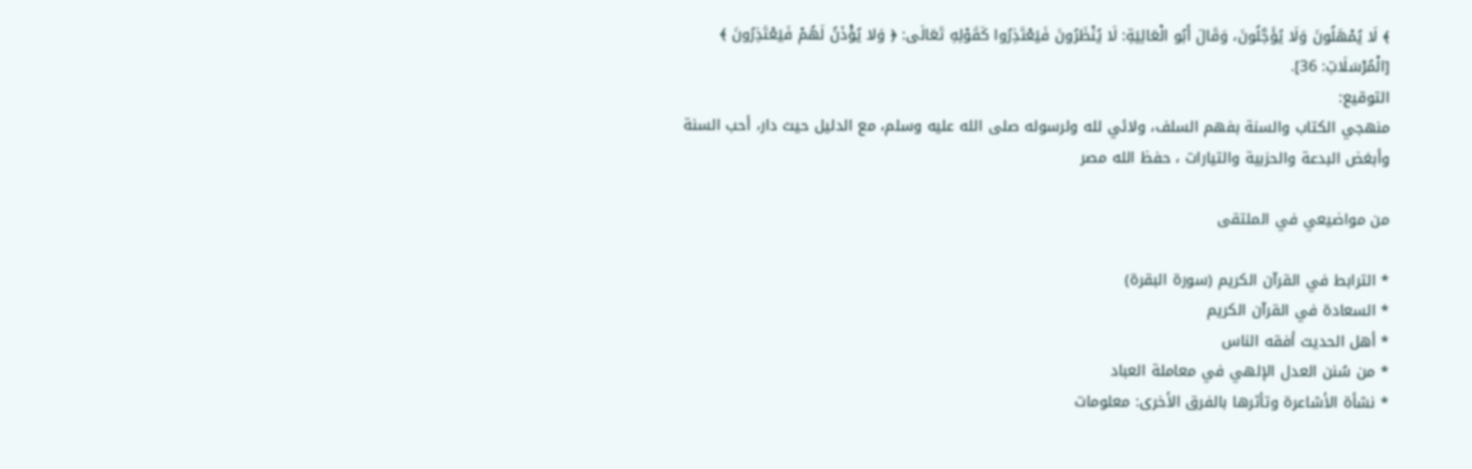﴾ لَا يُمْهَلُونَ وَلَا يُؤَجَّلُونَ، وَقَالَ أَبُو الْعَالِيَةِ: لَا يُنْظَرُونَ فَيَعْتَذِرُوا كَقَوْلِهِ تَعَالَى: ﴿ وَلا يُؤْذَنُ لَهُمْ فَيَعْتَذِرُونَ ﴾ [الْمُرْسَلَاتِ: 36].
التوقيع:
منهجي الكتاب والسنة بفهم السلف، ولائي لله ولرسوله صلى الله عليه وسلم، مع الدليل حيث دار، أحب السنة وأبغض البدعة والحزبية والتيارات ، حفظ الله مصر

من مواضيعي في الملتقى

* الترابط في القرآن الكريم (سورة البقرة)
* السعادة في القرآن الكريم
* أهل الحديث أفقه الناس
* من سُنن العدل الإلهي في معاملة العباد
* نشأة الأشاعرة وتأثرها بالفرق الأخرى: معلومات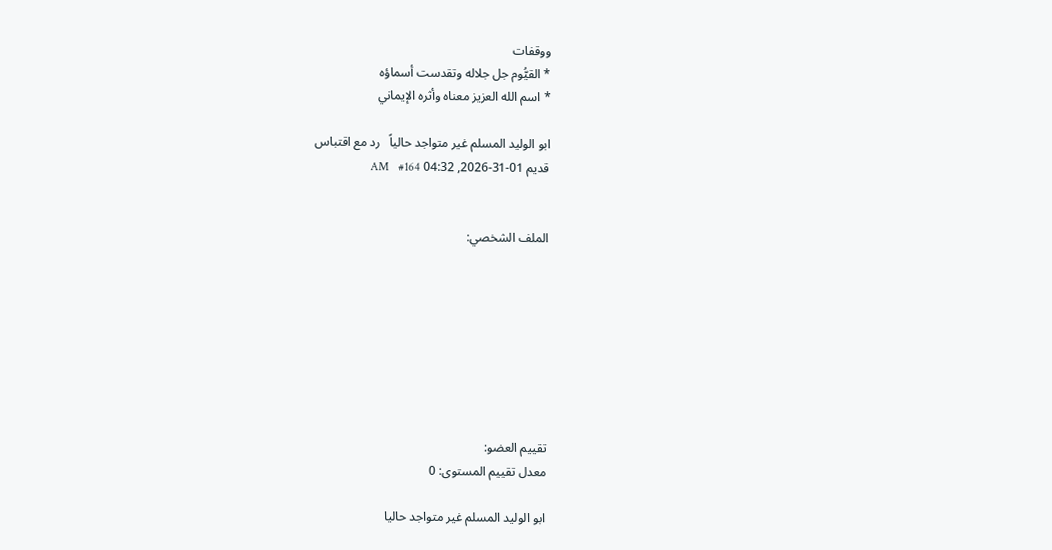ووقفات
* القيُّوم جل جلاله وتقدست أسماؤه
* اسم الله العزيز معناه وأثره الإيماني

ابو الوليد المسلم غير متواجد حالياً   رد مع اقتباس
قديم 01-31-2026, 04:32 AM   #164


الملف الشخصي:








تقييم العضو:
معدل تقييم المستوى: 0

ابو الوليد المسلم غير متواجد حاليا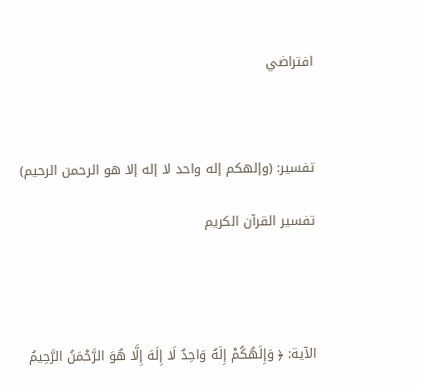افتراضي



تفسير: (وإلهكم إله واحد لا إله إلا هو الرحمن الرحيم)

تفسير القرآن الكريم




الآية: ﴿ وَإِلَهُكُمْ إِلَهٌ وَاحِدٌ لَا إِلَهَ إِلَّا هُوَ الرَّحْمَنُ الرَّحِيمُ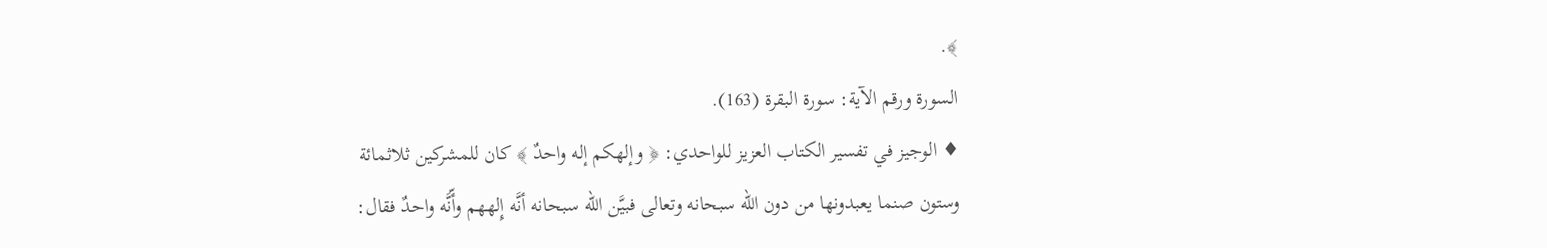﴾.
السورة ورقم الآية: سورة البقرة (163).
♦ الوجيز في تفسير الكتاب العزيز للواحدي: ﴿ وإلهكم إله واحدٌ ﴾ كان للمشركين ثلاثمائة وستون صنما يعبدونها من دون الله سبحانه وتعالى فبيَّن الله سبحانه أنَّه إِلههم وأّنَّه واحدٌ فقال: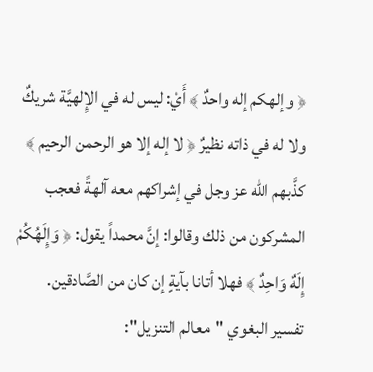﴿ وإلهكم إله واحدٌ ﴾ أَيْ: ليس له في الإِلهيَّة شريكٌ ولا له في ذاته نظيرٌ ﴿ لا إله إلا هو الرحمن الرحيم ﴾ كذَّبهم الله عز وجل في إشراكهم معه آلهةً فعجب المشركون من ذلك وقالوا: إنَّ محمداً يقول: ﴿ وَإِلَهُكُمْ إِلَهٌ وَاحِدٌ ﴾ فهلا أتانا بآيةٍ إن كان من الصَّادقين.
تفسير البغوي "معالم التنزيل":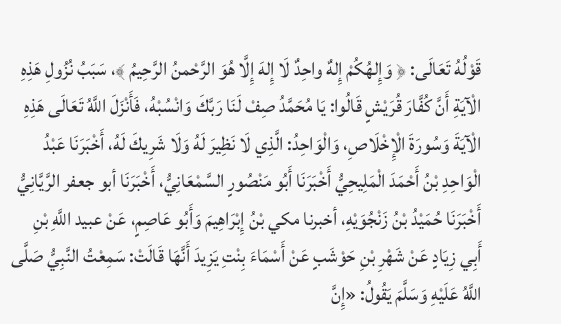قَوْلُهُ تَعَالَى: ﴿ وَإِلهُكُمْ إِلهٌ واحِدٌ لَا إِلهَ إِلَّا هُوَ الرَّحْمنُ الرَّحِيمُ ﴾، سَبَبُ نُزُولِ هَذِهِ الْآيَةِ أَنَّ كُفَّارَ قُرَيْشٍ قَالُوا: يَا مُحَمَّدُ صِفْ لَنَا رَبَّكَ وَانْسُبْهُ، فَأَنْزَلَ اللَّهُ تَعَالَى هَذِهِ الْآيَةَ وَسُورَةَ الْإِخْلَاصِ، وَالْوَاحِدُ: الَّذِي لَا نَظِيرَ لَهُ وَلَا شَرِيكَ لَهُ، أَخْبَرَنَا عَبْدُ الْوَاحِدِ بْنُ أَحْمَدَ الْمَلِيحِيُّ أَخْبَرَنَا أَبُو مَنْصُورٍ السَّمْعَانِيُّ، أَخْبَرَنَا أبو جعفر الرَّيَّانِيُّ أَخْبَرَنَا حُمَيْدُ بْنُ زَنْجُوَيْهِ، أخبرنا مكي بْنُ إِبْرَاهِيمَ وَأَبُو عَاصِمٍ، عَنْ عبيد اللَّهِ بْنِ أَبِي زِيَادٍ عَنْ شَهْرِ بْنِ حَوْشَبٍ عَنْ أَسْمَاءَ بِنْتِ يَزِيدَ أَنَّهَا قَالَتْ: سَمِعْتُ النَّبِيُّ صَلَّى اللَّهُ عَلَيْهِ وَسَلَّمَ يَقُولُ: «إِنَّ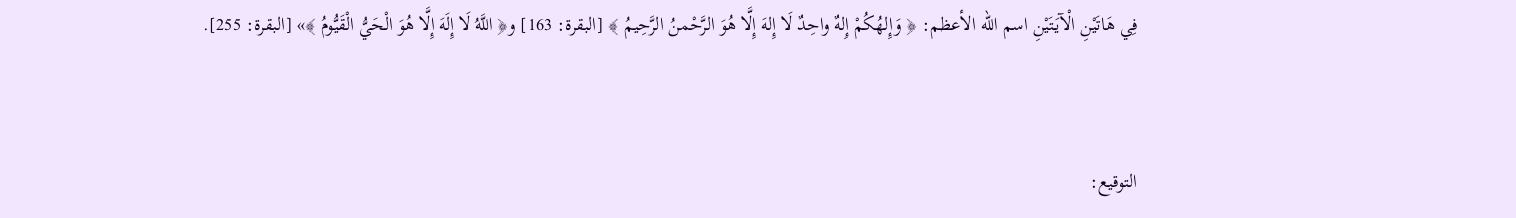فِي هَاتَيْنِ الْآيَتَيْنِ اسم الله الأعظم: ﴿ وَإِلهُكُمْ إِلهٌ واحِدٌ لَا إِلهَ إِلَّا هُوَ الرَّحْمنُ الرَّحِيمُ ﴾ [البقرة: 163] و﴿ اللَّهُ لَا إِلَهَ إِلَّا هُوَ الْحَيُّ الْقَيُّومُ ﴾» [البقرة: 255].


التوقيع: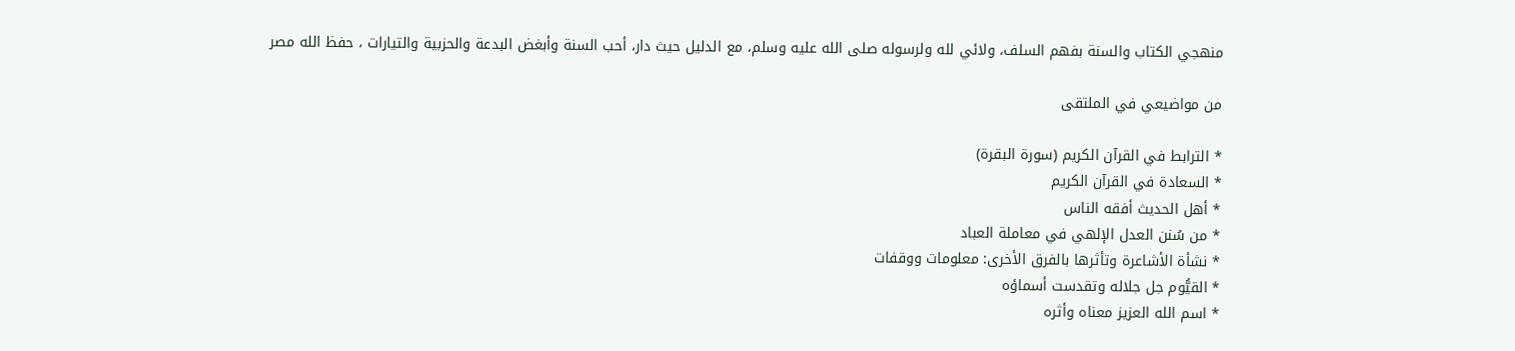منهجي الكتاب والسنة بفهم السلف، ولائي لله ولرسوله صلى الله عليه وسلم، مع الدليل حيث دار، أحب السنة وأبغض البدعة والحزبية والتيارات ، حفظ الله مصر

من مواضيعي في الملتقى

* الترابط في القرآن الكريم (سورة البقرة)
* السعادة في القرآن الكريم
* أهل الحديث أفقه الناس
* من سُنن العدل الإلهي في معاملة العباد
* نشأة الأشاعرة وتأثرها بالفرق الأخرى: معلومات ووقفات
* القيُّوم جل جلاله وتقدست أسماؤه
* اسم الله العزيز معناه وأثره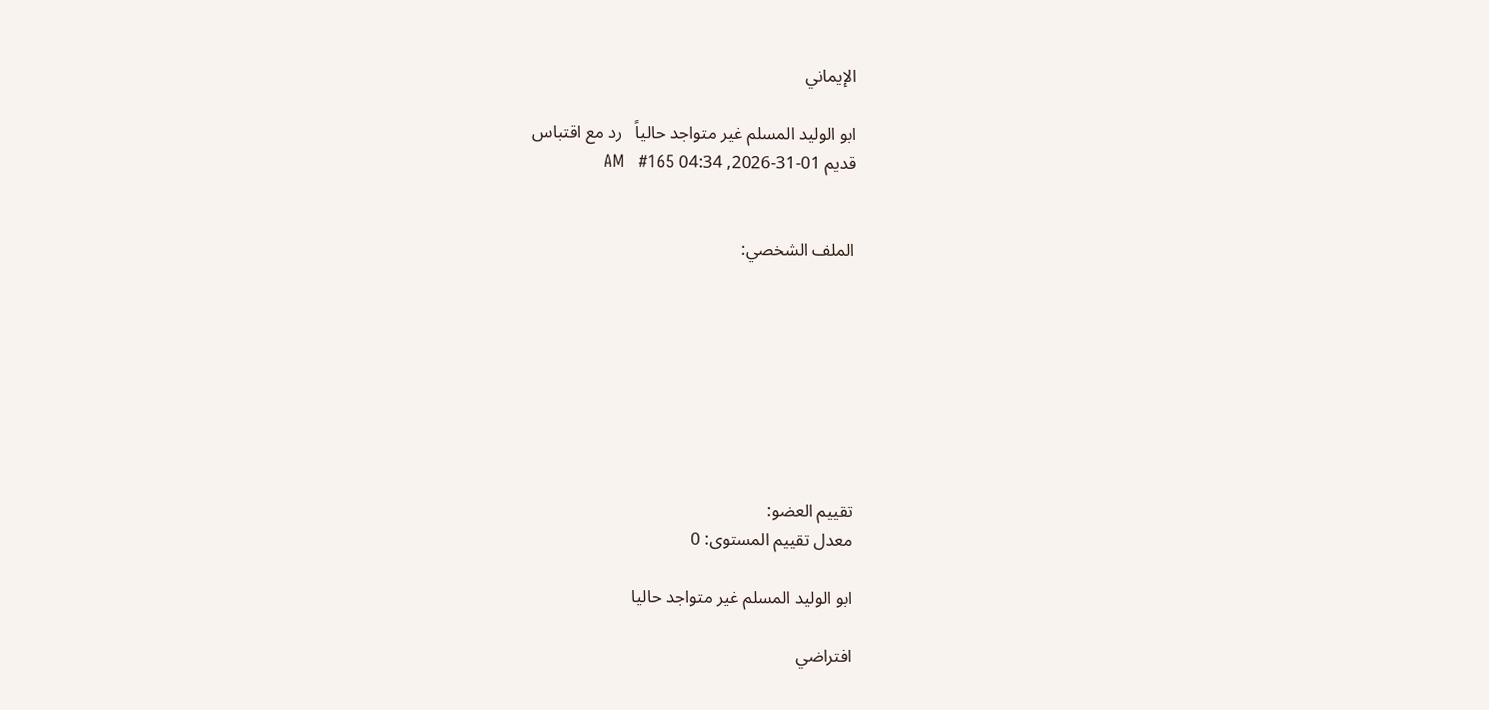الإيماني

ابو الوليد المسلم غير متواجد حالياً   رد مع اقتباس
قديم 01-31-2026, 04:34 AM   #165


الملف الشخصي:








تقييم العضو:
معدل تقييم المستوى: 0

ابو الوليد المسلم غير متواجد حاليا

افتراضي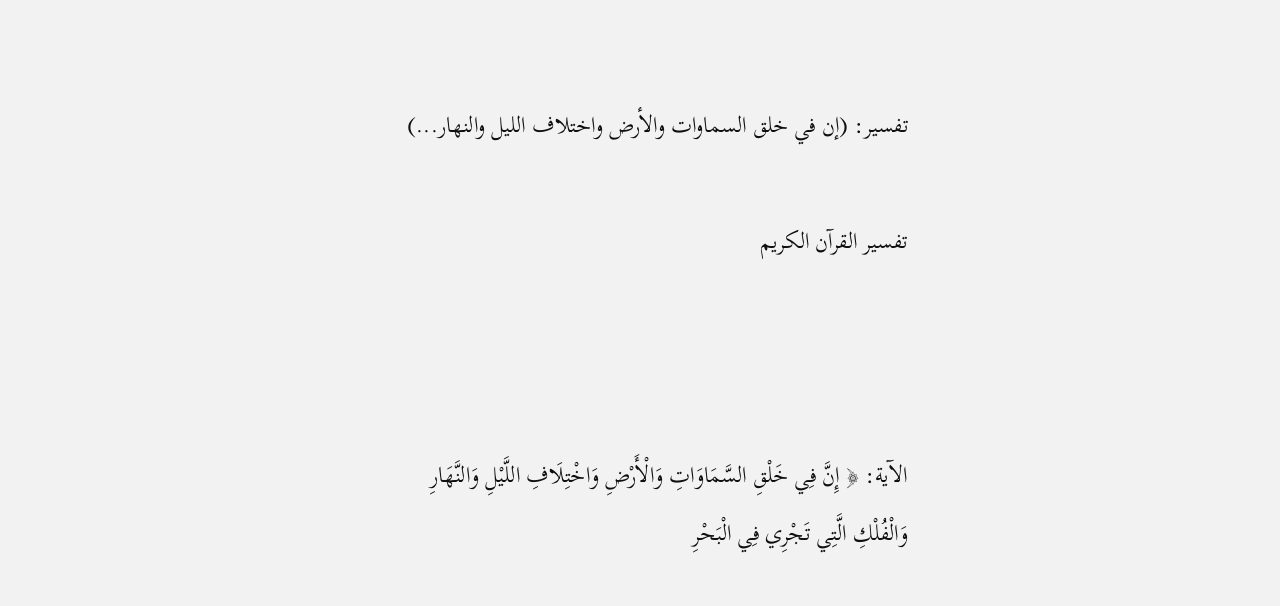تفسير: (إن في خلق السماوات والأرض واختلاف الليل والنهار...)

تفسير القرآن الكريم



الآية: ﴿ إِنَّ فِي خَلْقِ السَّمَاوَاتِ وَالْأَرْضِ وَاخْتِلَافِ اللَّيْلِ وَالنَّهَارِ وَالْفُلْكِ الَّتِي تَجْرِي فِي الْبَحْرِ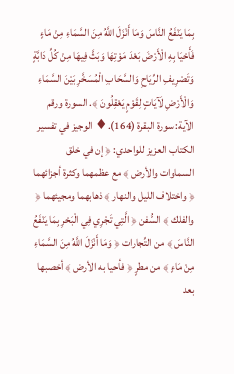بِمَا يَنْفَعُ النَّاسَ وَمَا أَنْزَلَ اللَّهُ مِنَ السَّمَاءِ مِنْ مَاءٍ فَأَحْيَا بِهِ الْأَرْضَ بَعْدَ مَوْتِهَا وَبَثَّ فِيهَا مِنْ كُلِّ دَابَّةٍ وَتَصْرِيفِ الرِّيَاحِ وَالسَّحَابِ الْمُسَخَّرِ بَيْنَ السَّمَاءِ وَالْأَرْضِ لَآيَاتٍ لِقَوْمٍ يَعْقِلُونَ ﴾. السورة ورقم الآية: سورة البقرة (164).♦ الوجيز في تفسير الكتاب العزيز للواحدي: ﴿ إن في خلق السماوات والأرض ﴾ مع عظمهما وكثرة أجزائهما ﴿ واختلاف الليل والنهار ﴾ ذهابهما ومجيئهما ﴿ والفلك ﴾ السُّفن ﴿ الَّتِي تَجْرِي فِي الْبَحْرِ بِمَا يَنْفَعُ النَّاسَ ﴾ من التِّجارات ﴿ وَمَا أَنْزَلَ اللَّهُ مِنَ السَّمَاءِ مِنْ مَاءٍ ﴾ من مطرٍ ﴿ فأحيا به الأرض ﴾ أخصبها بعد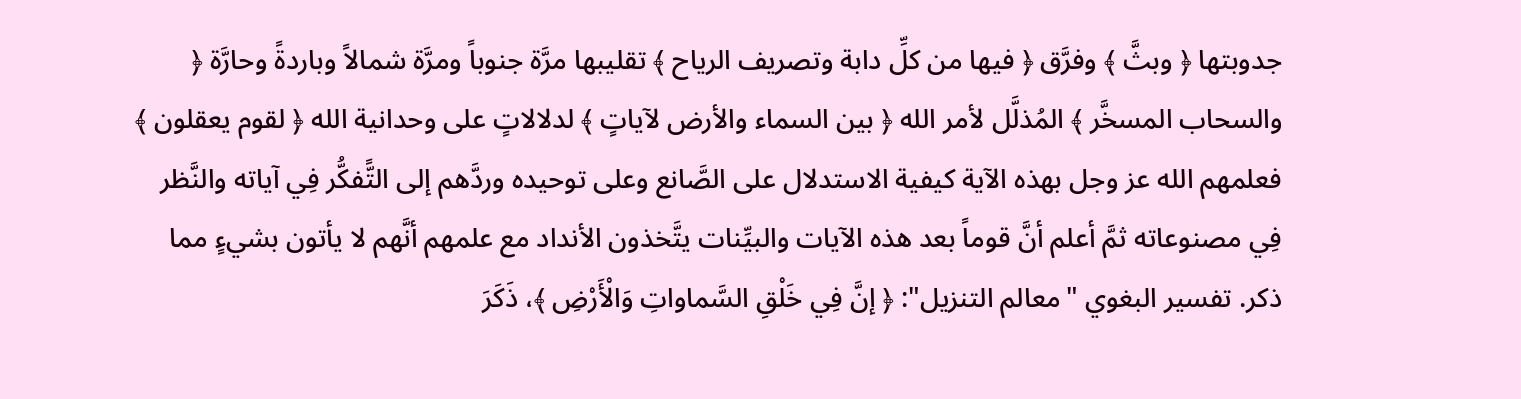جدوبتها ﴿ وبثَّ ﴾ وفرَّق ﴿ فيها من كلِّ دابة وتصريف الرياح ﴾ تقليبها مرَّة جنوباً ومرَّة شمالاً وباردةً وحارَّة ﴿ والسحاب المسخَّر ﴾ المُذلَّل لأمر الله ﴿ بين السماء والأرض لآياتٍ ﴾ لدلالاتٍ على وحدانية الله ﴿ لقوم يعقلون ﴾ فعلمهم الله عز وجل بهذه الآية كيفية الاستدلال على الصَّانع وعلى توحيده وردَّهم إلى التًّفكُّر فِي آياته والنَّظر فِي مصنوعاته ثمَّ أعلم أنَّ قوماً بعد هذه الآيات والبيِّنات يتَّخذون الأنداد مع علمهم أنَّهم لا يأتون بشيءٍ مما ذكر. تفسير البغوي "معالم التنزيل": ﴿ إنَّ فِي خَلْقِ السَّماواتِ وَالْأَرْضِ ﴾، ذَكَرَ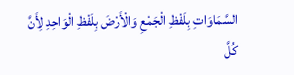السَّمَاوَاتِ بِلَفْظِ الْجَمْعِ وَالْأَرْضَ بِلَفْظِ الْوَاحِدِ لِأَنَّ كُلَّ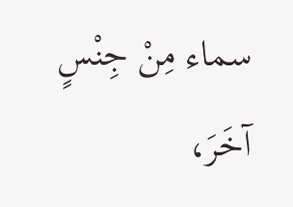سماء مِنْ جِنْسٍ آخَرَ،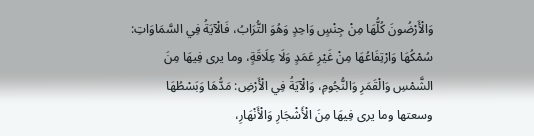وَالْأَرْضُونَ كُلُّهَا مِنْ جِنْسٍ وَاحِدٍ وَهُوَ التُّرَابُ، فَالْآيَةُ فِي السَّمَاوَاتِ: سُمْكُهَا وَارْتِفَاعُهَا مِنْ غَيْرِ عَمَدٍ وَلَا عِلَاقَةٍ، وما يرى فِيهَا مِنَ الشَّمْسِ وَالْقَمَرِ وَالنُّجُومِ، وَالْآيَةُ فِي الْأَرْضِ: مَدُّهَا وَبَسْطُهَا وسعتها وما يرى فِيهَا مِنَ الْأَشْجَارِ وَالْأَنْهَارِ،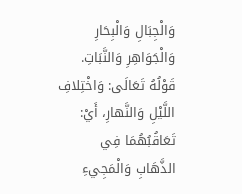وَالْجِبَالِ وَالْبِحَارِ وَالْجَوَاهِرِ وَالنَّبَاتِ. قَوْلُهُ تَعَالَى: وَاخْتِلافِ اللَّيْلِ وَالنَّهارِ، أَيْ: تَعَاقُبُهُمَا فِي الذَّهَابِ وَالْمَجِيءِ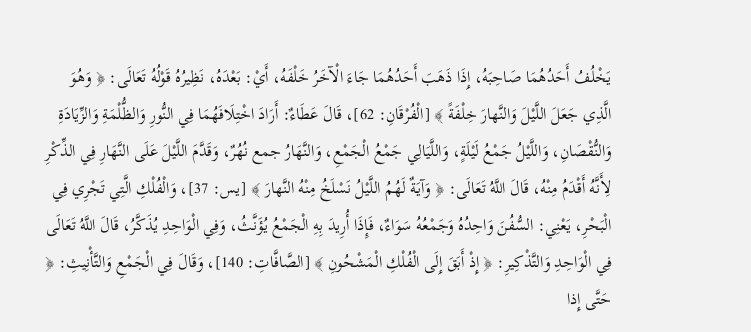يَخْلُفُ أَحَدُهُمَا صَاحِبَهُ، إِذَا ذَهَبَ أَحَدُهُمَا جَاءَ الْآخَرُ خَلْفَهُ، أَيْ: بَعْدَهُ، نَظِيرُهُ قَوْلُهُ تَعَالَى: ﴿ وَهُوَ الَّذِي جَعَلَ اللَّيْلَ وَالنَّهارَ خِلْفَةً ﴾ [الْفُرْقَانِ: 62]، قَالَ عَطَاءٌ: أَرَادَ اخْتِلَافَهُمَا فِي النُّورِ وَالظُّلْمَةِ وَالزِّيَادَةِ وَالنُّقْصَانِ، وَاللَّيْلُ جَمْعُ لَيْلَةٍ، وَاللَّيَالِي جَمْعُ الْجَمْعِ، وَالنَّهَارُ جمع نُهُرٌ، وَقَدَّمَ اللَّيْلَ عَلَى النَّهَارِ فِي الذِّكْرِ لِأَنَّهُ أَقْدَمُ مِنْهُ، قَالَ اللَّهُ تَعَالَى: ﴿ وَآيَةٌ لَهُمُ اللَّيْلُ نَسْلَخُ مِنْهُ النَّهارَ ﴾ [يس: 37]، وَالْفُلْكِ الَّتِي تَجْرِي فِي الْبَحْرِ، يَعْنِي: السُّفُنَ وَاحِدُهُ وَجَمْعُهُ سَوَاءٌ، فَإِذَا أُرِيدَ بِهِ الْجَمْعُ يُؤَنَّثُ، وَفِي الْوَاحِدِ يُذَكَّرُ، قَالَ اللَّهُ تَعَالَى فِي الْوَاحِدِ وَالتَّذْكِيرِ: ﴿ إِذْ أَبَقَ إِلَى الْفُلْكِ الْمَشْحُونِ ﴾ [الصَّافَّاتِ: 140]، وَقَالَ فِي الْجَمْعِ وَالتَّأْنِيثِ: ﴿ حَتَّى إِذا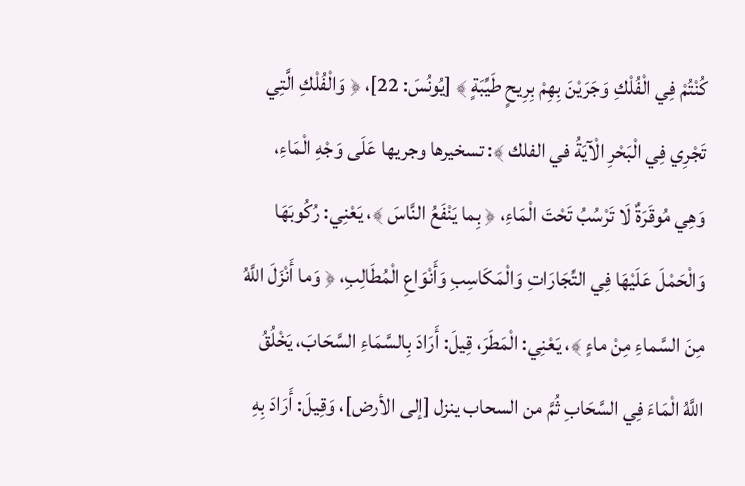كُنْتُمْ فِي الْفُلْكِ وَجَرَيْنَ بِهِمْ بِرِيحٍ طَيِّبَةٍ ﴾ [يُونُسَ: 22]، ﴿ وَالْفُلْكِ الَّتِي تَجْرِي فِي الْبَحْرِ الْآيَةُ في الفلك ﴾: تسخيرها وجريها عَلَى وَجْهِ الْمَاءِ، وَهِي مُوقَرَةٌ لَا تَرْسُبُ تَحْتَ الْمَاءِ، ﴿ بِما يَنْفَعُ النَّاسَ ﴾، يَعْنِي: رُكُوبَهَا وَالْحَمْلَ عَلَيْهَا فِي التِّجَارَاتِ وَالْمَكَاسِبِ وَأَنْوَاعِ الْمُطَالِبِ، ﴿ وَما أَنْزَلَ اللَّهُ مِنَ السَّماءِ مِنْ ماءٍ ﴾، يَعْنِي: الْمَطَرَ، قِيلَ: أَرَادَ بِالسَّمَاءِ السَّحَابَ، يَخْلُقُ اللَّهُ الْمَاءَ فِي السَّحَابِ ثُمَّ من السحاب ينزل [إلى الأرض]، وَقِيلَ: أَرَادَ بِهِ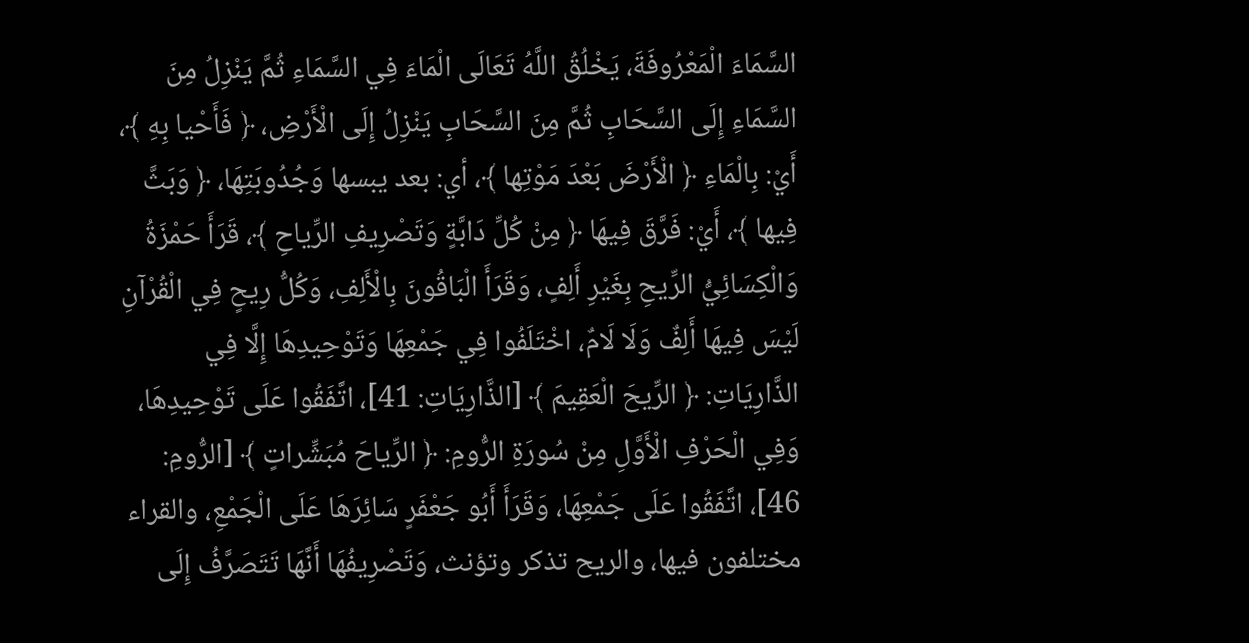السَّمَاءَ الْمَعْرُوفَةَ، يَخْلُقُ اللَّهُ تَعَالَى الْمَاءَ فِي السَّمَاءِ ثُمَّ يَنْزِلُ مِنَ السَّمَاءِ إِلَى السَّحَابِ ثُمَّ مِنَ السَّحَابِ يَنْزِلُ إِلَى الْأَرْضِ، ﴿ فَأَحْيا بِهِ ﴾، أَيْ: بِالْمَاءِ ﴿ الْأَرْضَ بَعْدَ مَوْتِها ﴾، أي: بعد يبسها وَجُدُوبَتِهَا، ﴿ وَبَثَّ فِيها ﴾، أَيْ: فَرَّقَ فِيهَا ﴿ مِنْ كُلِّ دَابَّةٍ وَتَصْرِيفِ الرِّياحِ ﴾، قَرَأَ حَمْزَةُ وَالْكِسَائِيُّ الرِّيحِ بِغَيْرِ أَلِفٍ، وَقَرَأَ الْبَاقُونَ بِالْأَلِفِ، وَكُلُّ رِيحٍ فِي الْقُرْآنِ لَيْسَ فِيهَا أَلِفٌ وَلَا لَامٌ، اخْتَلَفُوا فِي جَمْعِهَا وَتَوْحِيدِهَا إِلَّا فِي الذَّارِيَاتِ: ﴿ الرِّيحَ الْعَقِيمَ ﴾ [الذَّارِيَاتِ: 41]، اتَّفَقُوا عَلَى تَوْحِيدِهَا، وَفِي الْحَرْفِ الْأَوَّلِ مِنْ سُورَةِ الرُّومِ: ﴿ الرِّياحَ مُبَشِّراتٍ ﴾ [الرُّومِ: 46]، اتَّفَقُوا عَلَى جَمْعِهَا، وَقَرَأَ أَبُو جَعْفَرٍ سَائِرَهَا عَلَى الْجَمْعِ، والقراء مختلفون فيها، والريح تذكر وتؤنث، وَتَصْرِيفُهَا أَنَّهَا تَتَصَرَّفُ إِلَى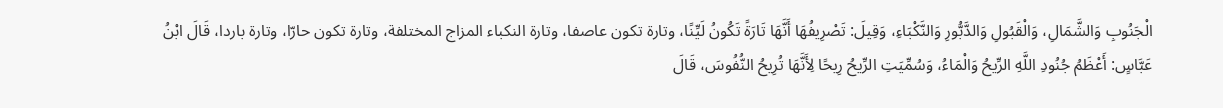الْجَنُوبِ وَالشَّمَالِ، وَالْقَبُولِ وَالدَّبُّورِ وَالنَّكْبَاءِ، وَقِيلَ: تَصْرِيفُهَا أَنَّهَا تَارَةً تَكُونُ لَيِّنًا، وتارة تكون عاصفا، وتارة النكباء المزاج المختلفة، وتارة تكون حارّا، وتارة باردا، قَالَ ابْنُ عَبَّاسٍ: أَعْظَمُ جُنُودِ اللَّهِ الرِّيحُ وَالْمَاءُ، وَسُمِّيَتِ الرِّيحُ رِيحًا لِأَنَّهَا تُرِيحُ النُّفُوسَ، قَالَ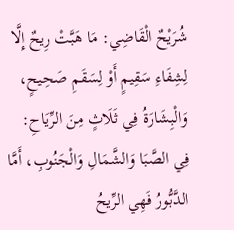شُرَيْحٌ الْقَاضِي: مَا هَبَّتْ رِيحٌ إِلَّا لِشِفَاءِ سَقِيمٍ أَوْ لِسَقَمِ صَحِيحٍ، وَالْبِشَارَةُ فِي ثَلَاثٍ مِنَ الرِّيَاحِ: فِي الصَّبَا وَالشَّمَالِ وَالْجَنُوبِ، أَمَّا الدَّبُّورُ فَهِي الرِّيحُ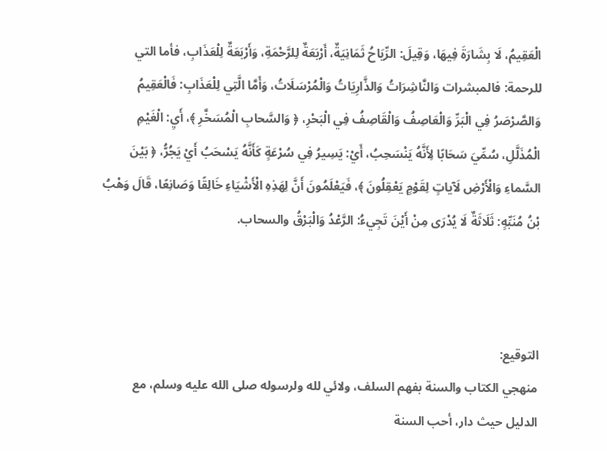الْعَقِيمُ، لَا بِشَارَةَ فِيهَا، وَقِيلَ: الرِّيَاحُ ثَمَانِيَةٌ، أَرْبَعَةٌ لِلرَّحْمَةِ، وَأَرْبَعَةٌ لِلْعَذَابِ، فأما التي للرحمة: فالمبشرات وَالنَّاشِرَاتُ وَالذَّارِيَاتُ وَالْمُرْسَلَاتُ، وَأَمَّا الَّتِي لِلْعَذَابِ: فَالْعَقِيمُ وَالصَّرْصَرُ فِي الْبَرِّ وَالْعَاصِفُ وَالْقَاصِفُ فِي الْبَحْرِ، ﴿ وَالسَّحابِ الْمُسَخَّرِ ﴾، أَيِ: الْغَيْمِ الْمُذَلَّلِ، سُمِّيَ سَحَابًا لِأَنَّهُ يَنْسَحِبُ، أَيْ: يَسِيرُ فِي سُرْعَةٍ كَأَنَّهُ يَسْحَبُ أَيْ يَجُرُّ، ﴿ بَيْنَ السَّماءِ وَالْأَرْضِ لَآياتٍ لِقَوْمٍ يَعْقِلُونَ ﴾، فَيَعْلَمُونَ أَنَّ لِهَذِهِ الْأَشْيَاءِ خَالِقًا وَصَانِعًا، قَالَ وَهْبُ بْنُ مُنَبِّهٍ: ثَلَاثَةٌ لَا يُدْرَى مِنْ أَيْنَ تَجِيءُ: الرَّعْدُ وَالْبَرْقُ والسحاب.



التوقيع:
منهجي الكتاب والسنة بفهم السلف، ولائي لله ولرسوله صلى الله عليه وسلم، مع الدليل حيث دار، أحب السنة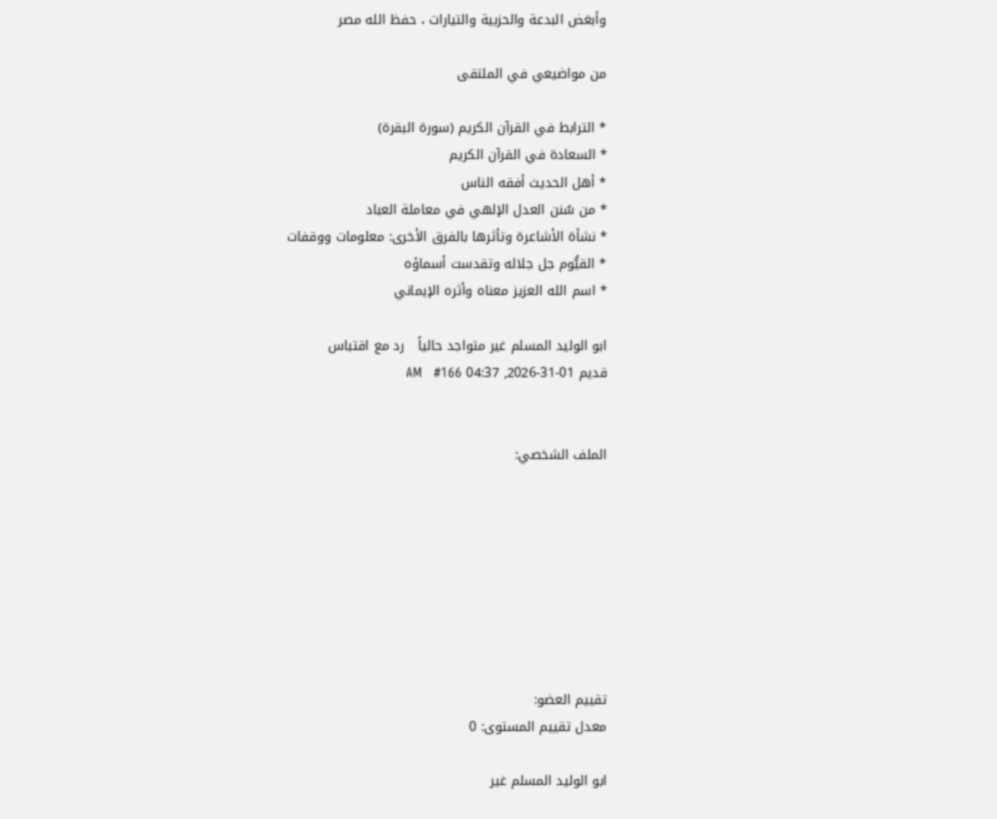وأبغض البدعة والحزبية والتيارات ، حفظ الله مصر

من مواضيعي في الملتقى

* الترابط في القرآن الكريم (سورة البقرة)
* السعادة في القرآن الكريم
* أهل الحديث أفقه الناس
* من سُنن العدل الإلهي في معاملة العباد
* نشأة الأشاعرة وتأثرها بالفرق الأخرى: معلومات ووقفات
* القيُّوم جل جلاله وتقدست أسماؤه
* اسم الله العزيز معناه وأثره الإيماني

ابو الوليد المسلم غير متواجد حالياً   رد مع اقتباس
قديم 01-31-2026, 04:37 AM   #166


الملف الشخصي:








تقييم العضو:
معدل تقييم المستوى: 0

ابو الوليد المسلم غير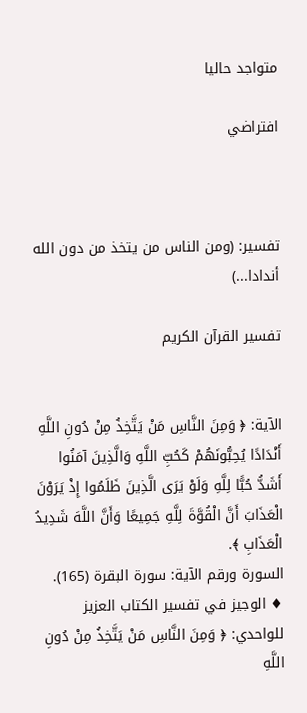متواجد حاليا

افتراضي



تفسير: (ومن الناس من يتخذ من دون الله أندادا...)

تفسير القرآن الكريم


الآية: ﴿ وَمِنَ النَّاسِ مَنْ يَتَّخِذُ مِنْ دُونِ اللَّهِ أَنْدَادًا يُحِبُّونَهُمْ كَحُبِّ اللَّهِ وَالَّذِينَ آمَنُوا أَشَدُّ حُبًّا لِلَّهِ وَلَوْ يَرَى الَّذِينَ ظَلَمُوا إِذْ يَرَوْنَ الْعَذَابَ أَنَّ الْقُوَّةَ لِلَّهِ جَمِيعًا وَأَنَّ اللَّهَ شَدِيدُ الْعَذَابِ ﴾.
السورة ورقم الآية: سورة البقرة (165).
♦ الوجيز في تفسير الكتاب العزيز للواحدي: ﴿ وَمِنَ النَّاسِ مَنْ يَتَّخِذُ مِنْ دُونِ اللَّهِ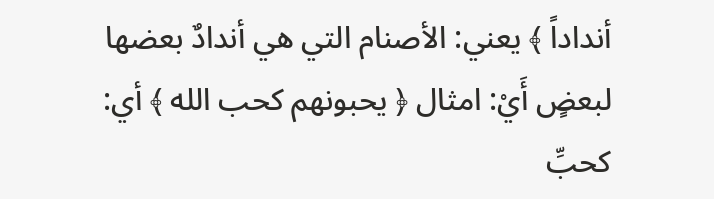أنداداً ﴾ يعني: الأصنام التي هي أندادٌ بعضها لبعضٍ أَيْ: امثال ﴿ يحبونهم كحب الله ﴾ أي: كحبِّ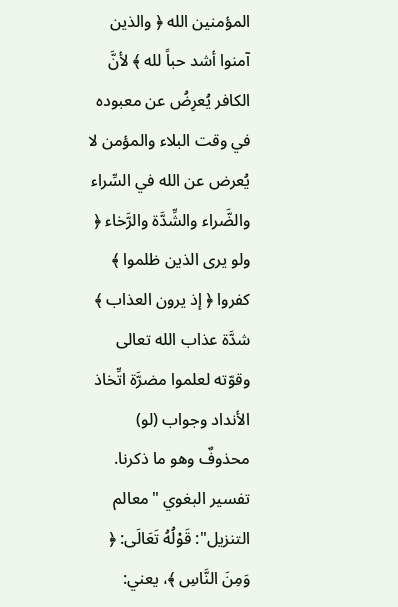المؤمنين الله ﴿ والذين آمنوا أشد حباً لله ﴾ لأنَّ الكافر يُعرِضُ عن معبوده في وقت البلاء والمؤمن لا يُعرض عن الله في السِّراء والضَّراء والشِّدَّة والرَّخاء ﴿ ولو يرى الذين ظلموا ﴾ كفروا ﴿ إذ يرون العذاب ﴾ شدَّة عذاب الله تعالى وقوّته لعلموا مضرَّة اتِّخاذ الأنداد وجواب (لو) محذوفٌ وهو ما ذكرنا.
تفسير البغوي "معالم التنزيل": قَوْلُهُ تَعَالَى: ﴿ وَمِنَ النَّاسِ ﴾، يعني: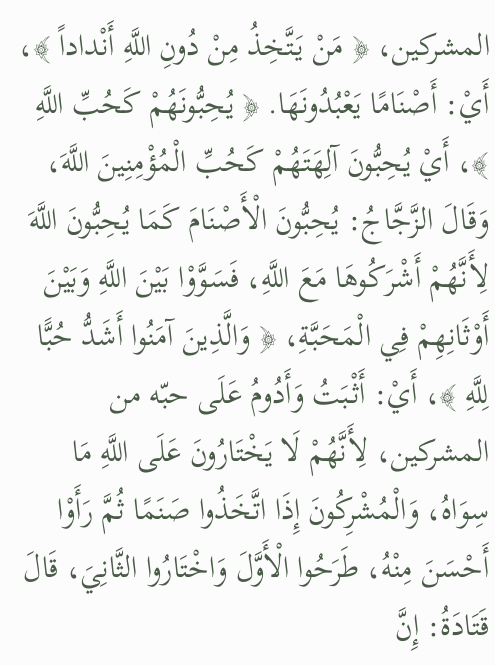المشركين، ﴿ مَنْ يَتَّخِذُ مِنْ دُونِ اللَّهِ أَنْداداً ﴾، أَيْ: أَصْنَامًا يَعْبُدُونَهَا. ﴿ يُحِبُّونَهُمْ كَحُبِّ اللَّهِ ﴾، أَيْ يُحِبُّونَ آلِهَتَهُمْ كَحُبِّ الْمُؤْمِنِينَ اللَّهَ، وَقَالَ الزَّجَّاجُ: يُحِبُّونَ الْأَصْنَامَ كَمَا يُحِبُّونَ اللَّهَ لِأَنَّهُمْ أَشْرَكُوهَا مَعَ اللَّهِ، فَسَوَّوْا بَيْنَ اللَّهِ وَبَيْنَ أَوْثَانِهِمْ فِي الْمَحَبَّةِ، ﴿ وَالَّذِينَ آمَنُوا أَشَدُّ حُبًّا لِلَّهِ ﴾، أَيْ: أَثْبَتُ وَأَدُومُ عَلَى حبّه من المشركين، لِأَنَّهُمْ لَا يَخْتَارُونَ عَلَى اللَّهِ مَا سِوَاهُ، وَالْمُشْرِكُونَ إِذَا اتَّخَذُوا صَنَمًا ثُمَّ رَأَوْا أَحْسَنَ مِنْهُ، طَرَحُوا الْأَوَّلَ وَاخْتَارُوا الثَّانِيَ، قَالَ قَتَادَةُ: إِنَّ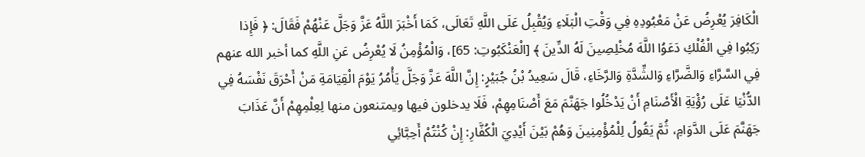الْكَافِرَ يُعْرِضُ عَنْ مَعْبُودِهِ فِي وَقْتِ الْبَلَاءِ وَيُقْبِلُ عَلَى اللَّهِ تَعَالَى، كَمَا أَخْبَرَ اللَّهُ عَزَّ وَجَلَّ عَنْهُمْ فَقَالَ: ﴿ فَإِذا رَكِبُوا فِي الْفُلْكِ دَعَوُا اللَّهَ مُخْلِصِينَ لَهُ الدِّينَ ﴾ [الْعَنْكَبُوتِ: 65]، وَالْمُؤْمِنُ لَا يُعْرِضُ عَنِ اللَّهِ كما أخبر الله عنهم فِي السَّرَّاءِ وَالضَّرَّاءِ وَالشِّدَّةِ وَالرَّخَاءِ، قَالَ سَعِيدُ بْنُ جُبَيْرٍ: إِنَّ اللَّهَ عَزَّ وَجَلَّ يَأْمُرُ يَوْمَ الْقِيَامَةِ مَنْ أَحْرَقَ نَفْسَهُ فِي الدُّنْيَا عَلَى رُؤْيَةِ الْأَصْنَامِ أَنْ يَدْخُلُوا جَهَنَّمَ مَعَ أَصْنَامِهِمْ، فَلَا يدخلون فيها ويمتنعون منها لِعِلْمِهِمْ أَنَّ عَذَابَ جَهَنَّمَ عَلَى الدَّوَامِ، ثُمَّ يَقُولُ لِلْمُؤْمِنِينَ وَهُمْ بَيْنَ أَيْدِيَ الْكُفَّارِ: إِنْ كُنْتُمْ أَحِبَّائِي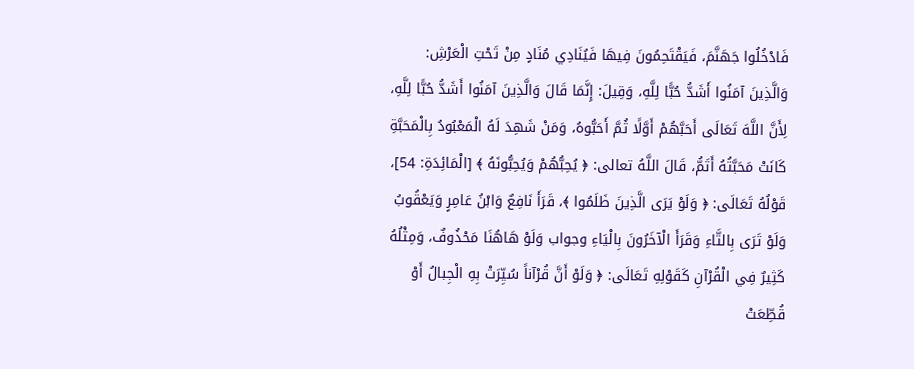فَادْخُلُوا جَهَنَّمَ، فَيَقْتَحِمُونَ فِيهَا فَيُنَادِي مُنَادٍ مِنْ تَحْتِ الْعَرْشِ: وَالَّذِينَ آمَنُوا أَشَدُّ حُبًّا لِلَّهِ، وَقِيلَ: إِنَّمَا قَالَ وَالَّذِينَ آمَنُوا أَشَدُّ حُبًّا لِلَّهِ، لِأَنَّ اللَّهَ تَعَالَى أَحَبَّهُمْ أَوَّلًا ثُمَّ أَحَبُّوهُ، وَمَنْ شَهِدَ لَهُ الْمَعْبُودُ بِالْمَحَبَّةِ كَانَتْ مَحَبَّتُهُ أَتَمُّ، قَالَ اللَّهُ تعالى: ﴿ يُحِبُّهُمْ وَيُحِبُّونَهُ ﴾ [الْمَائِدَةِ: 54]، قَوْلُهُ تَعَالَى: ﴿ وَلَوْ يَرَى الَّذِينَ ظَلَمُوا ﴾، قَرَأَ نَافِعٌ وَابْنُ عَامِرٍ وَيَعْقُوبُ وَلَوْ تَرَى بِالتَّاءِ وَقَرَأَ الْآخَرُونَ بِالْيَاءِ وجواب وَلَوْ هَاهُنَا مَحْذُوفٌ، وَمِثْلُهُ كَثِيرٌ فِي الْقُرْآنِ كَقَوْلِهِ تَعَالَى: ﴿ وَلَوْ أَنَّ قُرْآناً سُيِّرَتْ بِهِ الْجِبالُ أَوْ قُطِّعَتْ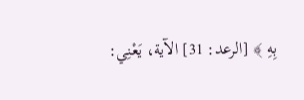بِهِ ﴾ [الرعد: 31] الآية، يَعْنِي: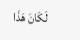لَكَانَ هَذَا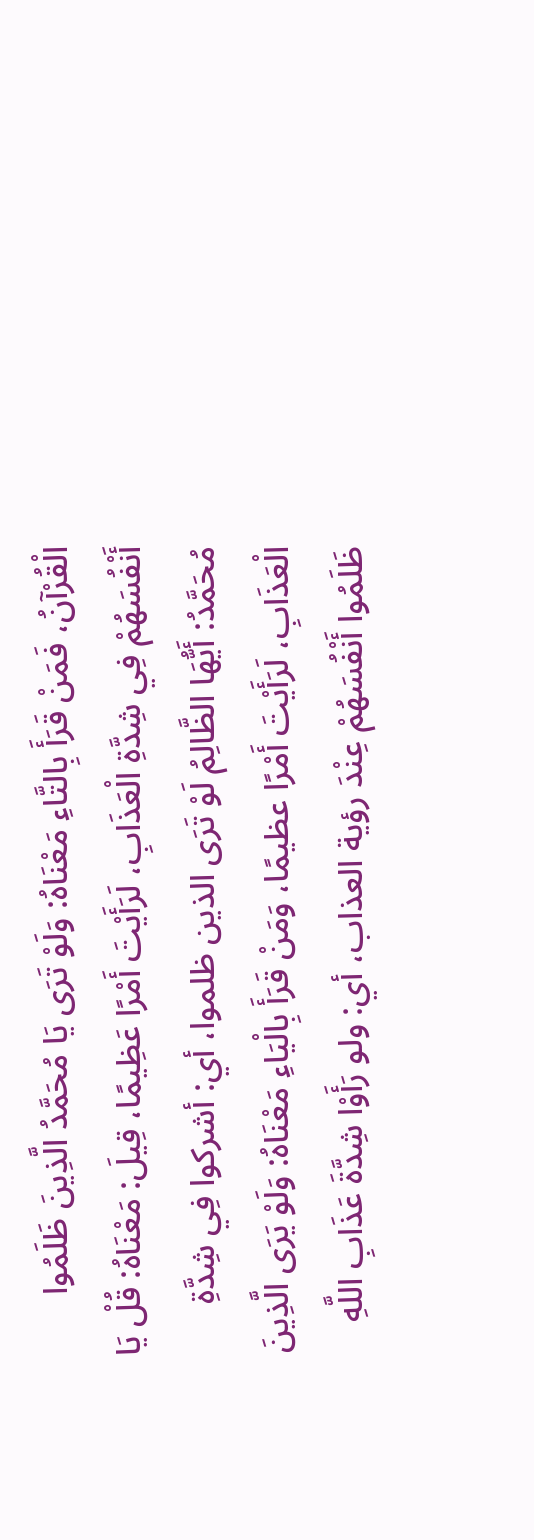الْقُرْآنُ، فَمَنْ قَرَأَ بِالتَّاءِ مَعْنَاهُ: وَلَوْ تَرَى يَا مُحَمَّدُ الَّذِينَ ظَلَمُوا أَنْفُسَهُمْ فِي شِدَّةِ الْعَذَابِ، لَرَأَيْتَ أَمْرًا عَظِيمًا، قِيلَ: مَعْنَاهُ: قُلْ يَا مُحَمَّدُ: أَيُّهَا الظَّالِمُ لَوْ تَرَى الذين ظلموا، أي: أشركوا فِي شِدَّةِ الْعَذَابِ، لَرَأَيْتَ أَمْرًا عظيمًا، وَمَنْ قَرَأَ بِالْيَاءِ مَعْنَاهُ: وَلَوْ يَرَى الَّذِينَ ظَلَمُوا أَنْفُسَهُمْ عِنْدَ رؤية العذاب، أي: ولو رَأَوْا شِدَّةَ عَذَابِ اللَّهِ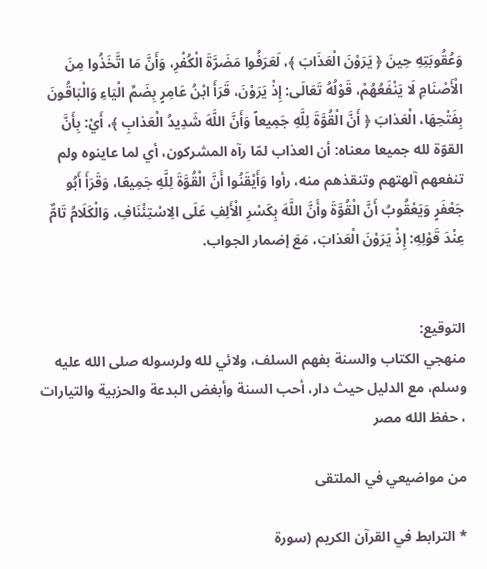وَعُقُوبَتِهِ حِينَ ﴿ يَرَوْنَ الْعَذَابَ ﴾، لَعَرَفُوا مَضَرَّةَ الْكُفْرِ، وَأَنَّ مَا اتَّخَذُوا مِنَ الْأَصْنَامِ لَا يَنْفَعُهُمْ، قَوْلُهُ تَعَالَى: إِذْ يَرَوْنَ، قَرَأَ ابْنُ عَامِرٍ بِضَمِّ الْيَاءِ وَالْبَاقُونَ بِفَتْحِهَا، الْعَذابَ ﴿ أَنَّ الْقُوَّةَ لِلَّهِ جَمِيعاً وَأَنَّ اللَّهَ شَدِيدُ الْعَذابِ ﴾، أَيْ: بِأَنَّ القوّة لله جميعا معناه: أن العذاب لمّا رآه المشركون، أي لما عاينوه ولم تنفعهم آلهتهم وتنقذهم منه، رأوا وَأَيْقَنُوا أَنَّ الْقُوَّةَ لِلَّهِ جَمِيعًا، وَقَرَأَ أَبُو جَعْفَرٍ وَيَعْقُوبُ أَنَّ الْقُوَّةَ وأَنَّ اللَّهَ بِكَسْرِ الْأَلِفِ عَلَى الِاسْتِئْنَافِ، وَالْكَلَامُ تَامٌّ عِنْدَ قَوْلِهِ: إِذْ يَرَوْنَ الْعَذابَ، مَعَ إضمار الجواب.


التوقيع:
منهجي الكتاب والسنة بفهم السلف، ولائي لله ولرسوله صلى الله عليه وسلم، مع الدليل حيث دار، أحب السنة وأبغض البدعة والحزبية والتيارات ، حفظ الله مصر

من مواضيعي في الملتقى

* الترابط في القرآن الكريم (سورة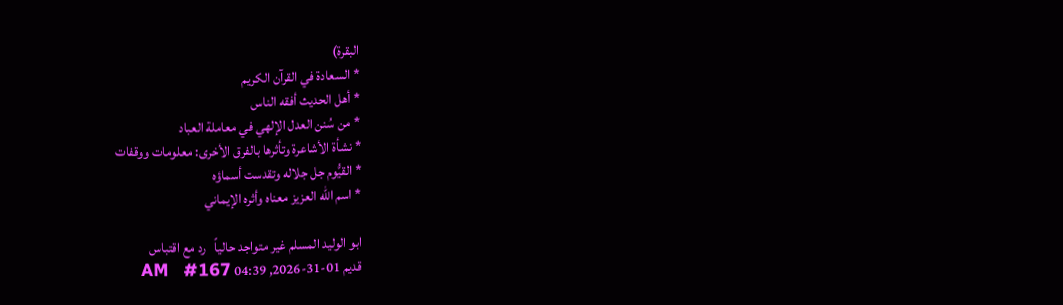البقرة)
* السعادة في القرآن الكريم
* أهل الحديث أفقه الناس
* من سُنن العدل الإلهي في معاملة العباد
* نشأة الأشاعرة وتأثرها بالفرق الأخرى: معلومات ووقفات
* القيُّوم جل جلاله وتقدست أسماؤه
* اسم الله العزيز معناه وأثره الإيماني

ابو الوليد المسلم غير متواجد حالياً   رد مع اقتباس
قديم 01-31-2026, 04:39 AM   #167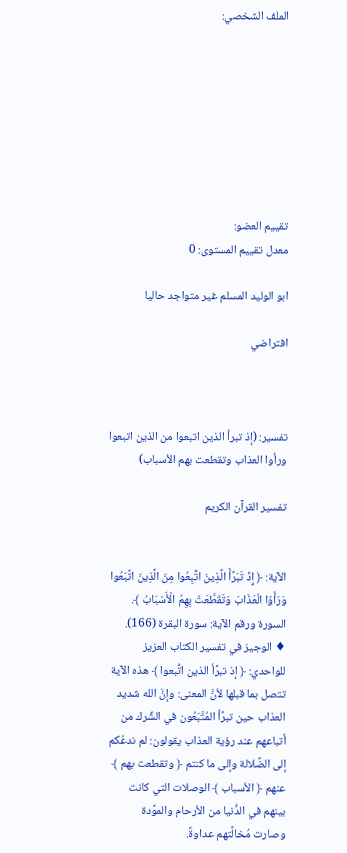الملف الشخصي:








تقييم العضو:
معدل تقييم المستوى: 0

ابو الوليد المسلم غير متواجد حاليا

افتراضي



تفسير: (إذ تبرأ الذين اتبعوا من الذين اتبعوا ورأوا العذاب وتقطعت بهم الأسباب)

تفسير القرآن الكريم


الآية: ﴿ إِذْ تَبَرَّأَ الَّذِينَ اتُّبِعُوا مِنَ الَّذِينَ اتَّبَعُوا وَرَأَوُا الْعَذَابَ وَتَقَطَّعَتْ بِهِمُ الْأَسْبَابُ ﴾.
السورة ورقم الآية: سورة البقرة (166).
♦ الوجيز في تفسير الكتاب العزيز للواحدي: ﴿ إذ تبرَّأ الذين اتُّبعوا ﴾ هذه الآية تتصل بما قبلها لأنَّ المعنى: وإنَّ الله شديد العذاب حين تبرَّأ المُتَّبَعُون في الشِّرك من أتباعهم عند رؤية العذاب يقولون: لم ندعُكم إلى الضَّلالة وإلى ما كنتم ﴿ وتقطعت بهم ﴾ عنهم ﴿ الأسباب ﴾ الوصلات التي كانت بينهم في الدُّنيا من الأرحام والموَّدة وصارت مُخالَّتهم عداوةً.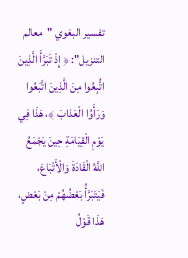تفسير البغوي "معالم التنزيل": ﴿ إِذْ تَبَرَّأَ الَّذِينَ اتُّبِعُوا مِنَ الَّذِينَ اتَّبَعُوا وَرَأَوُا الْعَذابَ ﴾، هَذَا فِي يَوْمِ الْقِيَامَةِ حِينَ يَجْمَعُ اللَّهُ الْقَادَةَ وَالْأَتْبَاعَ، فَيَتَبَرَّأُ بَعْضُهُمْ مِنْ بَعْضٍ، هَذَا قَوْلُ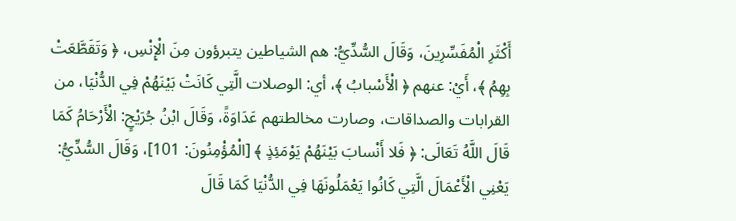أَكْثَرِ الْمُفَسِّرِينَ، وَقَالَ السُّدِّيُّ: هم الشياطين يتبرؤون مِنَ الْإِنْسِ، ﴿ وَتَقَطَّعَتْ بِهِمُ ﴾، أَيْ: عنهم ﴿ الْأَسْبابُ ﴾، أي: الوصلات الَّتِي كَانَتْ بَيْنَهُمْ فِي الدُّنْيَا، من القرابات والصداقات، وصارت مخالطتهم عَدَاوَةً، وَقَالَ ابْنُ جُرَيْجٍ: الْأَرْحَامُ كَمَا قَالَ اللَّهُ تَعَالَى: ﴿ فَلا أَنْسابَ بَيْنَهُمْ يَوْمَئِذٍ ﴾ [الْمُؤْمِنُونَ: 101]، وَقَالَ السُّدِّيُّ: يَعْنِي الْأَعْمَالَ الَّتِي كَانُوا يَعْمَلُونَهَا فِي الدُّنْيَا كَمَا قَالَ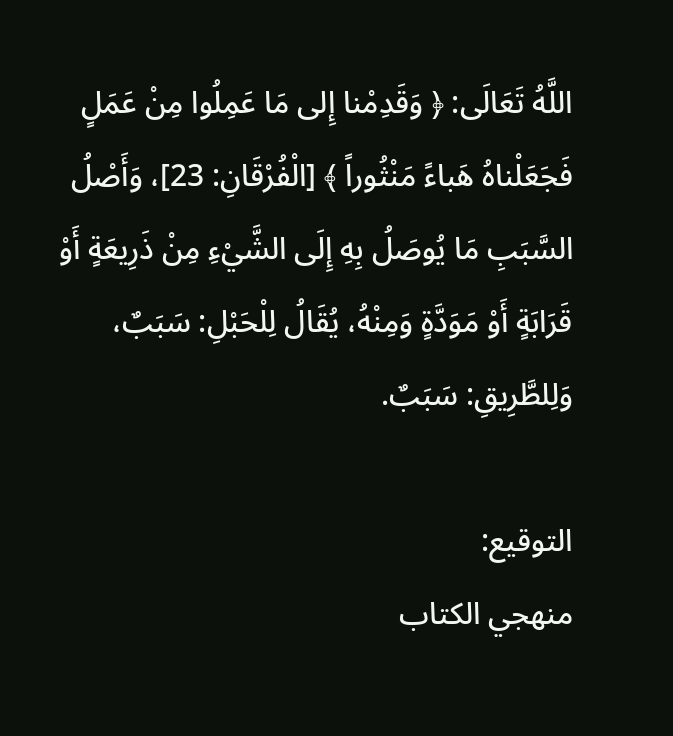اللَّهُ تَعَالَى: ﴿ وَقَدِمْنا إِلى مَا عَمِلُوا مِنْ عَمَلٍ فَجَعَلْناهُ هَباءً مَنْثُوراً ﴾ [الْفُرْقَانِ: 23]، وَأَصْلُ السَّبَبِ مَا يُوصَلُ بِهِ إِلَى الشَّيْءِ مِنْ ذَرِيعَةٍ أَوْ قَرَابَةٍ أَوْ مَوَدَّةٍ وَمِنْهُ، يُقَالُ لِلْحَبْلِ: سَبَبٌ، وَلِلطَّرِيقِ: سَبَبٌ.

التوقيع:
منهجي الكتاب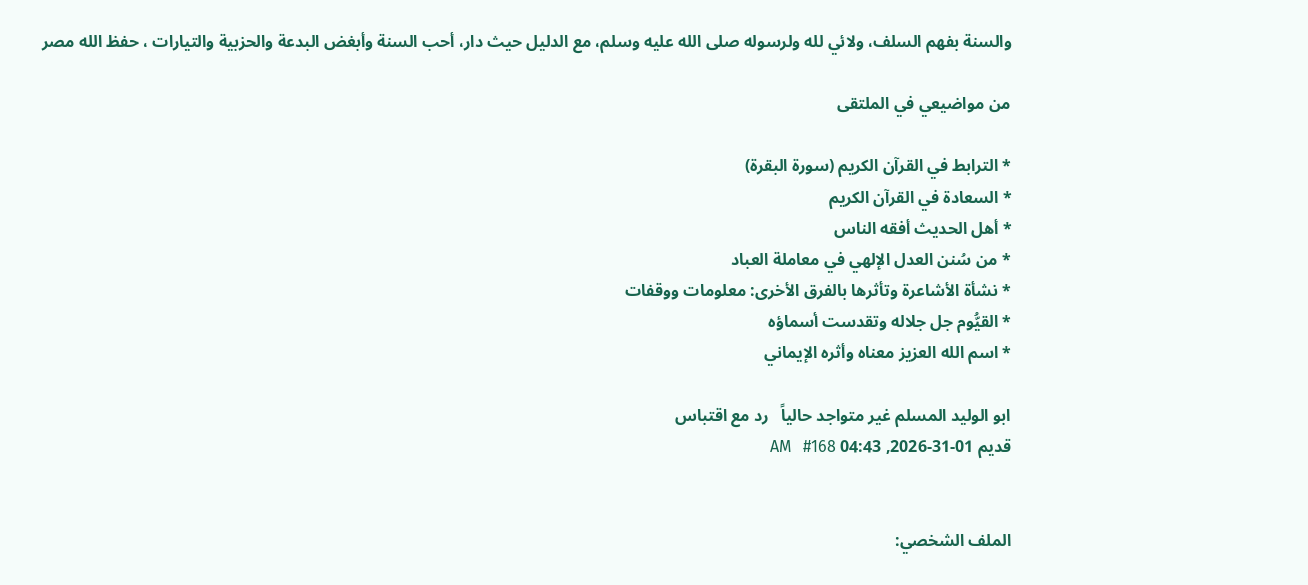والسنة بفهم السلف، ولائي لله ولرسوله صلى الله عليه وسلم، مع الدليل حيث دار، أحب السنة وأبغض البدعة والحزبية والتيارات ، حفظ الله مصر

من مواضيعي في الملتقى

* الترابط في القرآن الكريم (سورة البقرة)
* السعادة في القرآن الكريم
* أهل الحديث أفقه الناس
* من سُنن العدل الإلهي في معاملة العباد
* نشأة الأشاعرة وتأثرها بالفرق الأخرى: معلومات ووقفات
* القيُّوم جل جلاله وتقدست أسماؤه
* اسم الله العزيز معناه وأثره الإيماني

ابو الوليد المسلم غير متواجد حالياً   رد مع اقتباس
قديم 01-31-2026, 04:43 AM   #168


الملف الشخصي: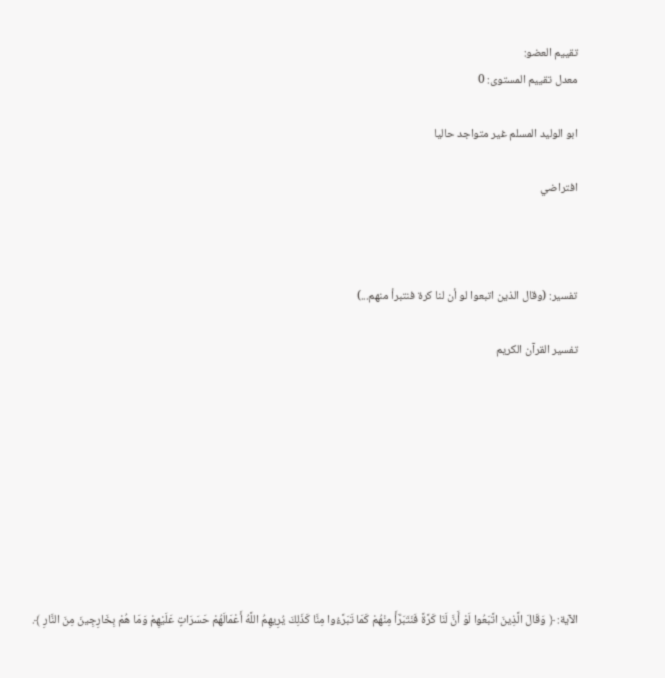تقييم العضو:
معدل تقييم المستوى: 0

ابو الوليد المسلم غير متواجد حاليا

افتراضي



تفسير: (وقال الذين اتبعوا لو أن لنا كرة فنتبرأ منهم...)

تفسير القرآن الكريم









الآية: ﴿ وَقَالَ الَّذِينَ اتَّبَعُوا لَوْ أَنَّ لَنَا كَرَّةً فَنَتَبَرَّأَ مِنْهُمْ كَمَا تَبَرَّءُوا مِنَّا كَذَلِكَ يُرِيهِمُ اللَّهُ أَعْمَالَهُمْ حَسَرَاتٍ عَلَيْهِمْ وَمَا هُمْ بِخَارِجِينَ مِنَ النَّارِ ﴾.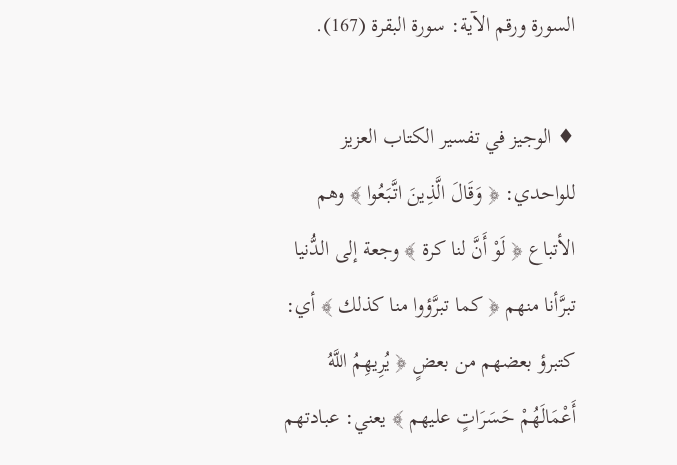السورة ورقم الآية: سورة البقرة (167).

♦ الوجيز في تفسير الكتاب العزيز للواحدي: ﴿ وَقَالَ الَّذِينَ اتَّبَعُوا ﴾ وهم الأتباع ﴿ لَوْ أَنَّ لنا كرة ﴾ وجعة إلى الدُّنيا تبرَّأنا منهم ﴿ كما تبرَّؤوا منا كذلك ﴾ أي: كتبرؤ بعضهم من بعضٍ ﴿ يُرِيهِمُ اللَّهُ أَعْمَالَهُمْ حَسَرَاتٍ عليهم ﴾ يعني: عبادتهم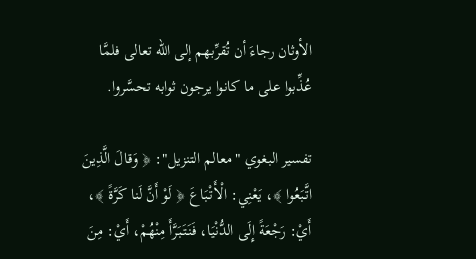الأوثان رجاءَ أن تُقرِّبهم إلى الله تعالى فلمَّا عُذِّبوا على ما كانوا يرجون ثوابه تحسَّروا.

تفسير البغوي "معالم التنزيل": ﴿ وَقالَ الَّذِينَ اتَّبَعُوا ﴾، يَعْنِي: الْأَتْبَاعَ ﴿ لَوْ أَنَّ لَنا كَرَّةً ﴾، أَيْ: رَجْعَةً إِلَى الدُّنْيَا، فَنَتَبَرَّأَ مِنْهُمْ، أَيْ: مِنَ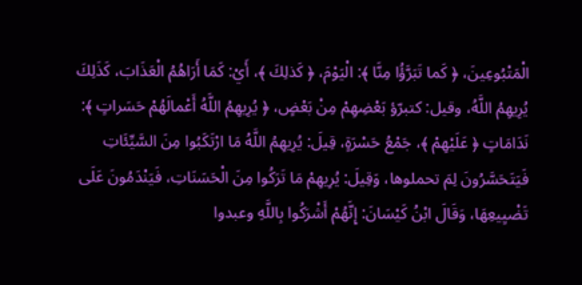الْمَتْبُوعِينَ، ﴿ كَما تَبَرَّؤُا مِنَّا ﴾: الْيَوْمَ، ﴿ كَذلِكَ ﴾، أَيْ: كَمَا أَرَاهُمُ الْعَذَابَ، كَذَلِكَ يُرِيهِمُ اللَّهُ، وقيل: كتبرّؤ بَعْضِهِمْ مِنْ بَعْضٍ، ﴿ يُرِيهِمُ اللَّهُ أَعْمالَهُمْ حَسَراتٍ ﴾: نَدَامَاتٍ ﴿ عَلَيْهِمْ ﴾، جَمْعُ حَسْرَةٍ، قِيلَ: يُرِيهِمُ اللَّهُ مَا ارْتَكَبُوا مِنَ السَّيِّئَاتِ فَيَتَحَسَّرُونَ لِمَ تحملوها، وَقِيلَ: يُرِيهِمْ مَا تَرَكُوا مِنَ الْحَسَنَاتِ، فَيَنْدَمُونَ عَلَى تَضْيِيعِهَا، وَقَالَ ابْنُ كَيْسَانَ: إِنَّهُمْ أَشْرَكُوا بِاللَّهِ وعبدوا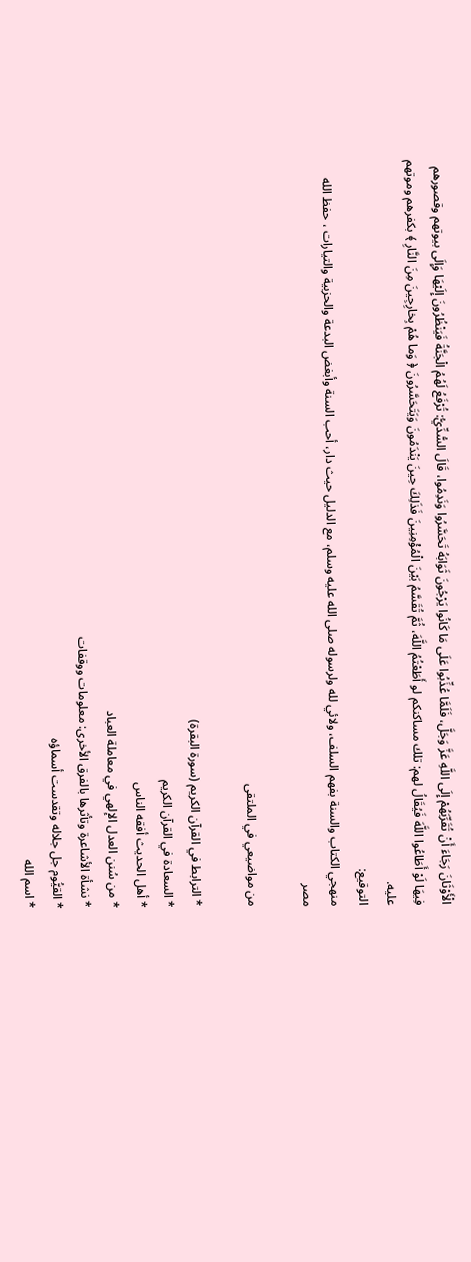الْأَوْثَانَ رَجَاءَ أَنْ تُقَرِّبَهُمْ إِلَى اللَّهِ عَزَّ وَجَلَّ، فَلَمَّا عُذِّبُوا عَلَى مَا كَانُوا يَرْجُونَ ثَوَابَهُ تَحَسَّرُوا وَنَدِمُوا، قَالَ السُّدِّيُّ: تُرْفَعُ لَهُمُ الْجَنَّةُ فَيَنْظُرُونَ إِلَيْهَا وَإِلَى بيوتهم وقصورهم فِيهَا لَوْ أَطَاعُوا اللَّهَ فَيُقَالُ لهم: تلك مساكنكم لو أَطَعْتُمُ اللَّهَ، ثُمَّ تُقَسَّمُ بَيْنَ الْمُؤْمِنِينَ فَذَلِكَ حِينَ يَنْدَمُونَ وَيَتَحَسَّرُونَ ﴿ وَما هُمْ بِخارِجِينَ مِنَ النَّارِ ﴾ بكفرهم وموتهم عليه.
التوقيع:
منهجي الكتاب والسنة بفهم السلف، ولائي لله ولرسوله صلى الله عليه وسلم، مع الدليل حيث دار، أحب السنة وأبغض البدعة والحزبية والتيارات ، حفظ الله مصر

من مواضيعي في الملتقى

* الترابط في القرآن الكريم (سورة البقرة)
* السعادة في القرآن الكريم
* أهل الحديث أفقه الناس
* من سُنن العدل الإلهي في معاملة العباد
* نشأة الأشاعرة وتأثرها بالفرق الأخرى: معلومات ووقفات
* القيُّوم جل جلاله وتقدست أسماؤه
* اسم الله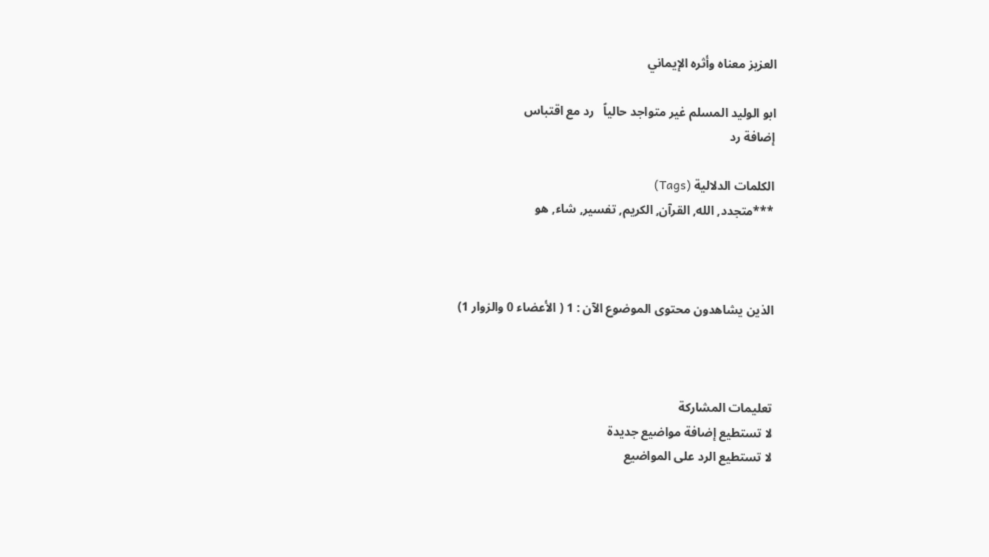العزيز معناه وأثره الإيماني

ابو الوليد المسلم غير متواجد حالياً   رد مع اقتباس
إضافة رد

الكلمات الدلالية (Tags)
***متجدد, الله, القرآن, الكريم, تفسير, شاء, هو



الذين يشاهدون محتوى الموضوع الآن : 1 ( الأعضاء 0 والزوار 1)



تعليمات المشاركة
لا تستطيع إضافة مواضيع جديدة
لا تستطيع الرد على المواضيع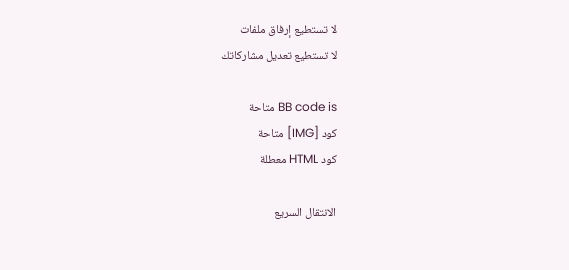لا تستطيع إرفاق ملفات
لا تستطيع تعديل مشاركاتك

BB code is متاحة
كود [IMG] متاحة
كود HTML معطلة

الانتقال السريع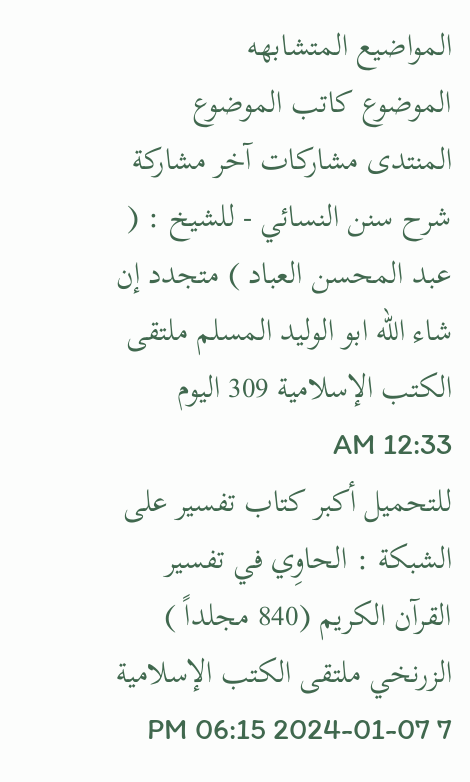المواضيع المتشابهه
الموضوع كاتب الموضوع المنتدى مشاركات آخر مشاركة
شرح سنن النسائي - للشيخ : ( عبد المحسن العباد ) متجدد إن شاء الله ابو الوليد المسلم ملتقى الكتب الإسلامية 309 اليوم 12:33 AM
للتحميل أكبر كتاب تفسير على الشبكة : الحاوِي في تفسير القرآن الكريم (840 مجلداً ) الزرنخي ملتقى الكتب الإسلامية 7 07-01-2024 06:15 PM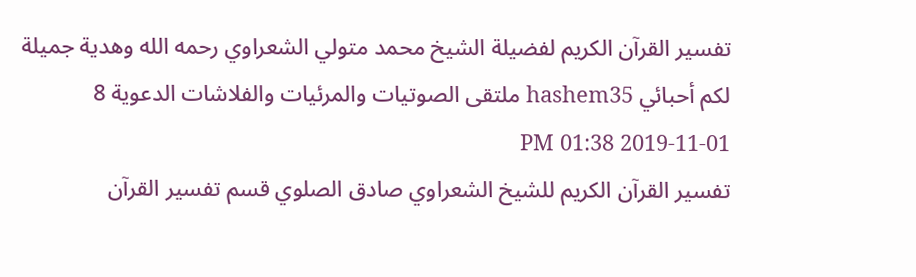تفسير القرآن الكريم لفضيلة الشيخ محمد متولي الشعراوي رحمه الله وهدية جميلة لكم أحبائي hashem35 ملتقى الصوتيات والمرئيات والفلاشات الدعوية 8 01-11-2019 01:38 PM
تفسير القرآن الكريم للشيخ الشعراوي صادق الصلوي قسم تفسير القرآن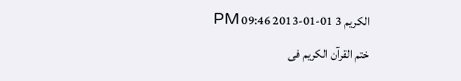الكريم 3 01-01-2013 09:46 PM
ختم القرآن الكريم فى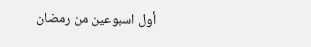أول اسبوعين من رمضان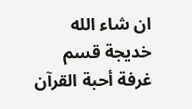ان شاء الله خديجة قسم غرفة أحبة القرآن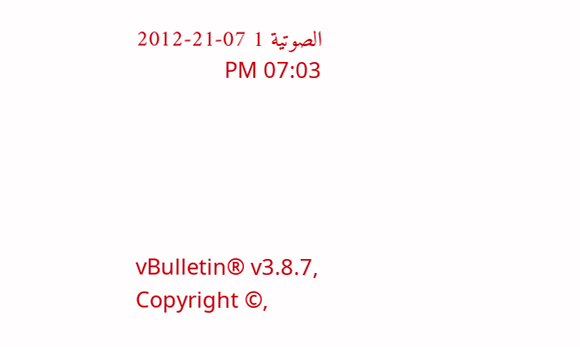الصوتية 1 07-21-2012 07:03 PM





vBulletin® v3.8.7, Copyright ©,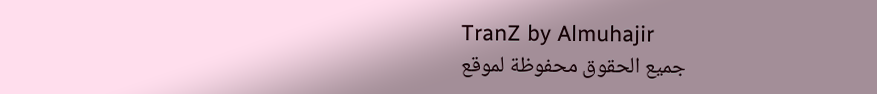TranZ by Almuhajir
جميع الحقوق محفوظة لموقع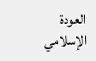العودة الإسلامي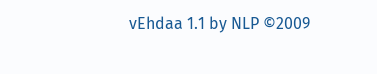vEhdaa 1.1 by NLP ©2009